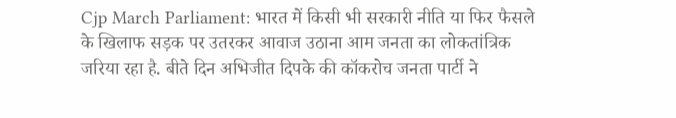Cjp March Parliament: भारत में किसी भी सरकारी नीति या फिर फैसले के खिलाफ सड़क पर उतरकर आवाज उठाना आम जनता का लोकतांत्रिक जरिया रहा है. बीते दिन अभिजीत दिपके की कॉकरोच जनता पार्टी ने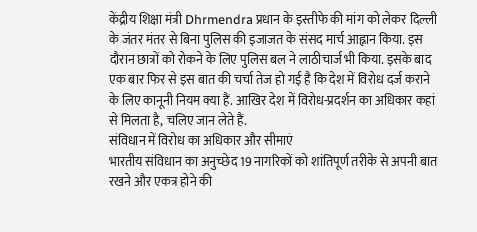केंद्रीय शिक्षा मंत्री Dhrmendra प्रधान के इस्तीफे की मांग को लेकर दिल्ली के जंतर मंतर से बिना पुलिस की इजाजत के संसद मार्च आह्नान किया. इस दौरान छात्रों को रोकने के लिए पुलिस बल ने लाठीचार्ज भी किया. इसके बाद एक बार फिर से इस बात की चर्चा तेज हो गई है कि देश में विरोध दर्ज कराने के लिए कानूनी नियम क्या हैं. आखिर देश में विरोध-प्रदर्शन का अधिकार कहां से मिलता है, चलिए जान लेते हैं.
संविधान में विरोध का अधिकार और सीमाएं
भारतीय संविधान का अनुच्छेद 19 नागरिकों को शांतिपूर्ण तरीके से अपनी बात रखने और एकत्र होने की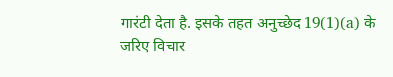गारंटी देता है. इसके तहत अनुच्छेद 19(1)(a) के जरिए विचार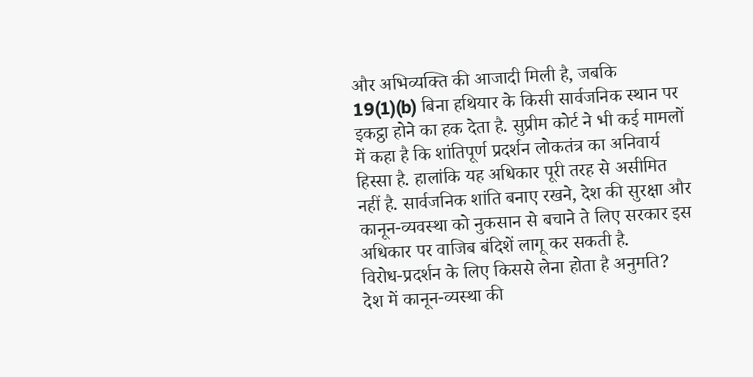और अभिव्यक्ति की आजादी मिली है, जबकि 19(1)(b) बिना हथियार के किसी सार्वजनिक स्थान पर इकट्ठा होने का हक देता है. सुप्रीम कोर्ट ने भी कई मामलों में कहा है कि शांतिपूर्ण प्रदर्शन लोकतंत्र का अनिवार्य हिस्सा है. हालांकि यह अधिकार पूरी तरह से असीमित नहीं है. सार्वजनिक शांति बनाए रखने, देश की सुरक्षा और कानून-व्यवस्था को नुकसान से बचाने ते लिए सरकार इस अधिकार पर वाजिब बंदिशें लागू कर सकती है.
विरोध-प्रदर्शन के लिए किससे लेना होता है अनुमति?
देश में कानून-व्यस्था की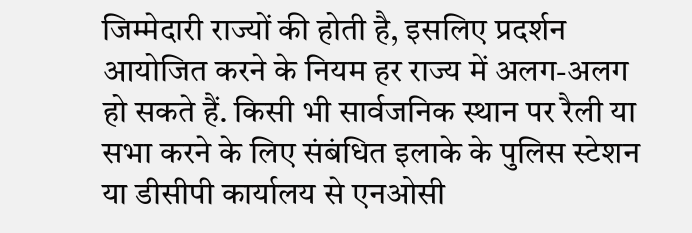जिम्मेदारी राज्यों की होती है, इसलिए प्रदर्शन आयोजित करने के नियम हर राज्य में अलग-अलग हो सकते हैं. किसी भी सार्वजनिक स्थान पर रैली या सभा करने के लिए संबंधित इलाके के पुलिस स्टेशन या डीसीपी कार्यालय से एनओसी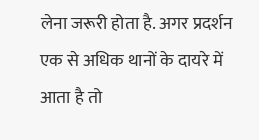लेना जरूरी होता है. अगर प्रदर्शन एक से अधिक थानों के दायरे में आता है तो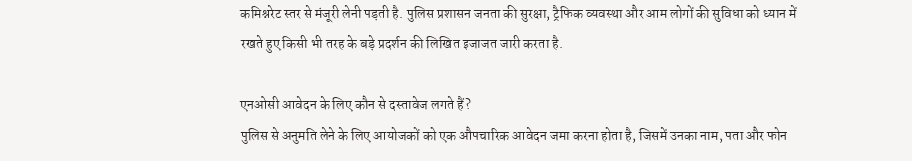कमिश्नरेट स्तर से मंजूरी लेनी पड़ती है. पुलिस प्रशासन जनता की सुरक्षा, ट्रैफिक व्यवस्था और आम लोगों की सुविधा को ध्यान में रखते हुए किसी भी तरह के बड़े प्रदर्शन की लिखित इजाजत जारी करता है.

एनओसी आवेदन के लिए कौन से दस्तावेज लगते हैं?
पुलिस से अनुमति लेने के लिए आयोजकों को एक औपचारिक आवेदन जमा करना होता है, जिसमें उनका नाम, पता और फोन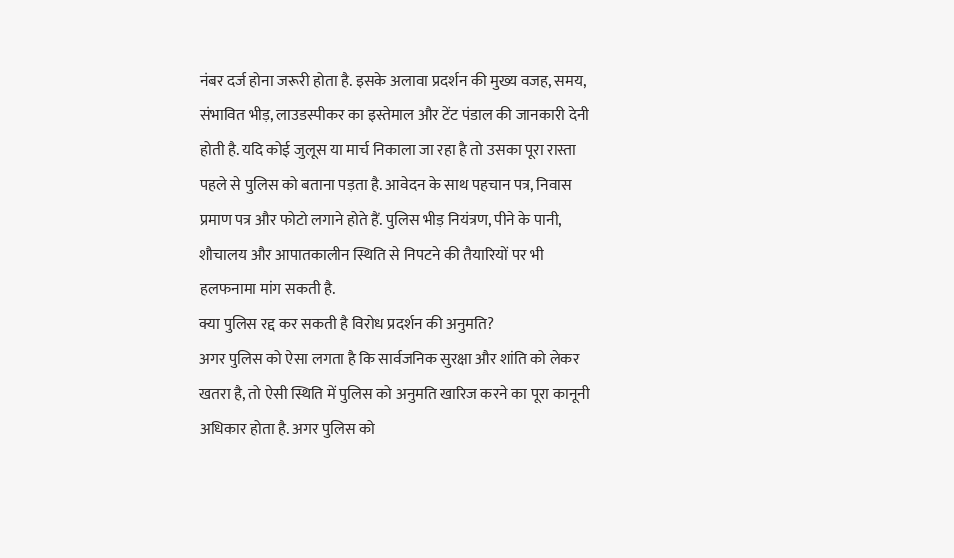नंबर दर्ज होना जरूरी होता है. इसके अलावा प्रदर्शन की मुख्य वजह, समय, संभावित भीड़, लाउडस्पीकर का इस्तेमाल और टेंट पंडाल की जानकारी देनी होती है. यदि कोई जुलूस या मार्च निकाला जा रहा है तो उसका पूरा रास्ता पहले से पुलिस को बताना पड़ता है. आवेदन के साथ पहचान पत्र, निवास प्रमाण पत्र और फोटो लगाने होते हैं. पुलिस भीड़ नियंत्रण, पीने के पानी, शौचालय और आपातकालीन स्थिति से निपटने की तैयारियों पर भी हलफनामा मांग सकती है.
क्या पुलिस रद्द कर सकती है विरोध प्रदर्शन की अनुमति?
अगर पुलिस को ऐसा लगता है कि सार्वजनिक सुरक्षा और शांति को लेकर खतरा है, तो ऐसी स्थिति में पुलिस को अनुमति खारिज करने का पूरा कानूनी अधिकार होता है. अगर पुलिस को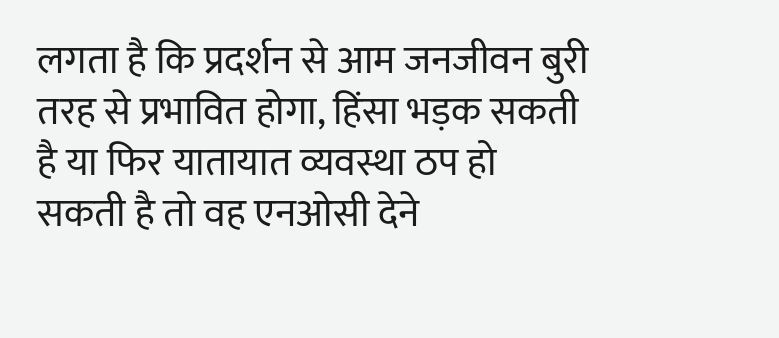लगता है कि प्रदर्शन से आम जनजीवन बुरी तरह से प्रभावित होगा, हिंसा भड़क सकती है या फिर यातायात व्यवस्था ठप हो सकती है तो वह एनओसी देने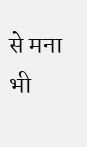से मना भी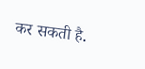कर सकती है.